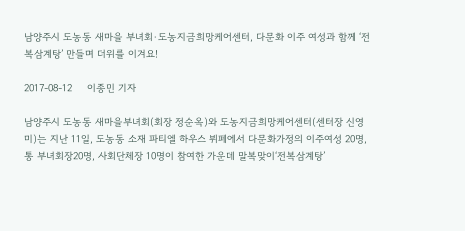남양주시 도농동 새마을 부녀회·도농지금희망케어센터, 다문화 이주 여성과 함께 ‘전복삼계탕’ 만들며 더위를 이겨요!

2017-08-12     이종민 기자

남양주시 도농동 새마을부녀회(회장 정순옥)와 도농지금희망케어센터(센터장 신영미)는 지난 11일, 도농동 소재 파티엘 하우스 뷔페에서 다문화가정의 이주여성 20명, 통 부녀회장20명, 사회단체장 10명이 참여한 가운데 말복맞이‘전복삼계탕’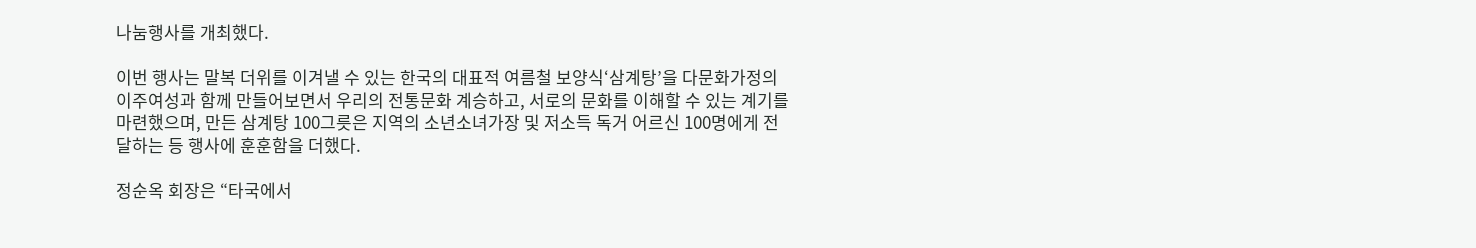나눔행사를 개최했다.

이번 행사는 말복 더위를 이겨낼 수 있는 한국의 대표적 여름철 보양식‘삼계탕’을 다문화가정의 이주여성과 함께 만들어보면서 우리의 전통문화 계승하고, 서로의 문화를 이해할 수 있는 계기를 마련했으며, 만든 삼계탕 100그릇은 지역의 소년소녀가장 및 저소득 독거 어르신 100명에게 전달하는 등 행사에 훈훈함을 더했다.

정순옥 회장은 “타국에서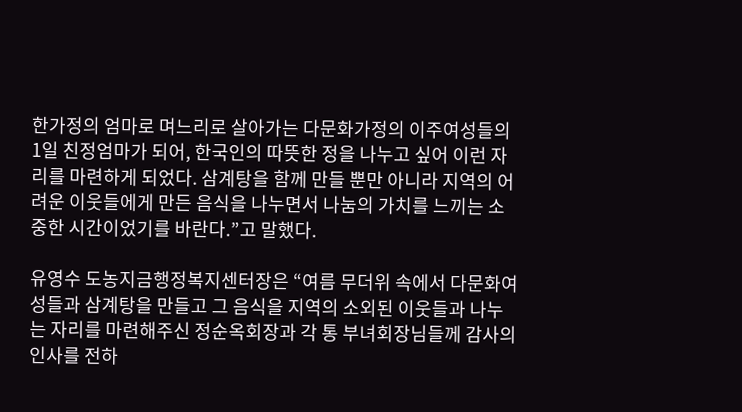한가정의 엄마로 며느리로 살아가는 다문화가정의 이주여성들의 1일 친정엄마가 되어, 한국인의 따뜻한 정을 나누고 싶어 이런 자리를 마련하게 되었다. 삼계탕을 함께 만들 뿐만 아니라 지역의 어려운 이웃들에게 만든 음식을 나누면서 나눔의 가치를 느끼는 소중한 시간이었기를 바란다.”고 말했다.

유영수 도농지금행정복지센터장은 “여름 무더위 속에서 다문화여성들과 삼계탕을 만들고 그 음식을 지역의 소외된 이웃들과 나누는 자리를 마련해주신 정순옥회장과 각 통 부녀회장님들께 감사의 인사를 전하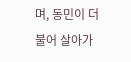며, 동민이 더불어 살아가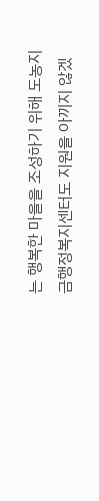는 행복한 마을을 조성하기 위해 도농지금행정복지센터도 지원을 아끼지 않겠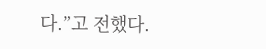다.”고 전했다.